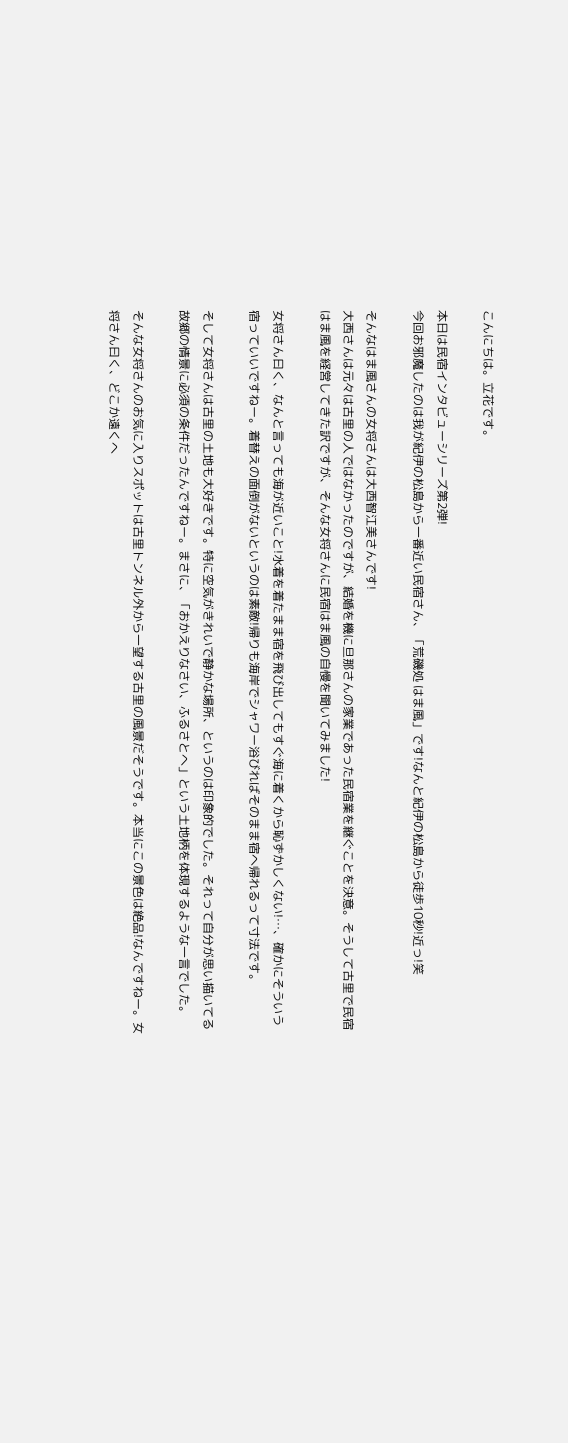こんにちは。立花です。

本日は民宿インタビューシリーズ第2弾!
今回お邪魔したのは我が紀伊の松島から一番近い民宿さん、「荒磯処 はま風」です!なんと紀伊の松島から徒歩10秒!近っ!笑

そんなはま風さんの女将さんは大西智江美さんです!
大西さんは元々は古里の人ではなかったのですが、結婚を機に旦那さんの家業であった民宿業を継ぐことを決意。そうして古里で民宿はま風を経営してきた訳ですが、そんな女将さんに民宿はま風の自慢を聞いてみました!

女将さん曰く、なんと言っても海が近いこと!水着を着たまま宿を飛び出してもすぐ海に着くから恥ずかしくない!…、確かにそういう宿っていいですねー。着替えの面倒がないというのは素敵!帰りも海岸でシャワー浴びればそのまま宿へ帰れるって寸法です。

そして女将さんは古里の土地も大好きです。特に空気がきれいで静かな場所、というのは印象的でした。それって自分が思い描いてる故郷の情景に必須の条件だったんですねー。まさに、「おかえりなさい、ふるさとへ」という土地柄を体現するような一言でした。

そんな女将さんのお気に入りスポットは古里トンネル外から一望する古里の風景だそうです。本当にこの景色は絶品!なんですねー。女将さん曰く、どこか遠くへ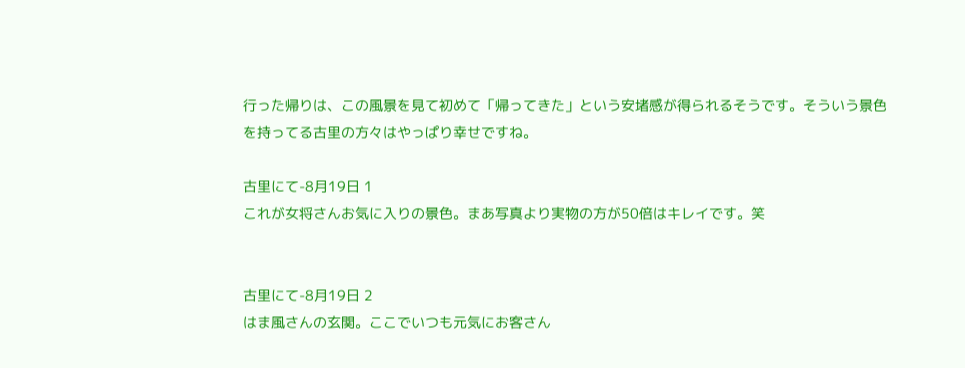行った帰りは、この風景を見て初めて「帰ってきた」という安堵感が得られるそうです。そういう景色を持ってる古里の方々はやっぱり幸せですね。

古里にて-8月19日 1
これが女将さんお気に入りの景色。まあ写真より実物の方が50倍はキレイです。笑


古里にて-8月19日 2
はま風さんの玄関。ここでいつも元気にお客さん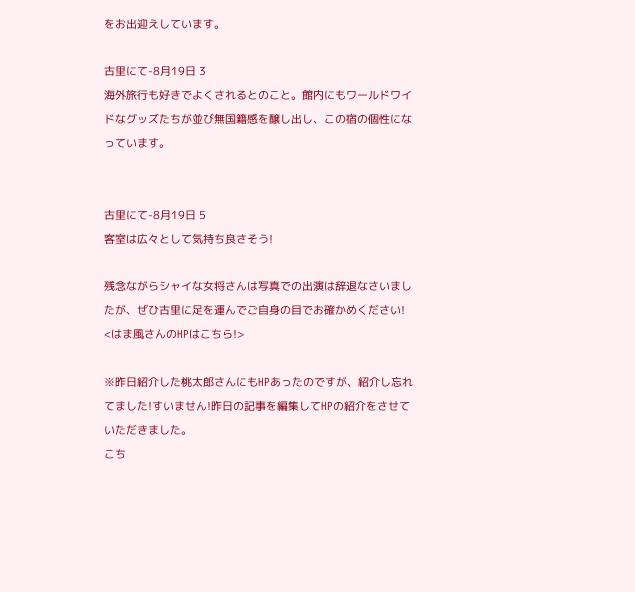をお出迎えしています。

古里にて-8月19日 3
海外旅行も好きでよくされるとのこと。館内にもワールドワイドなグッズたちが並び無国籍感を醸し出し、この宿の個性になっています。


古里にて-8月19日 5
客室は広々として気持ち良さそう!

残念ながらシャイな女将さんは写真での出演は辞退なさいましたが、ぜひ古里に足を運んでご自身の目でお確かめください!
<はま風さんのHPはこちら!>

※昨日紹介した桃太郎さんにもHPあったのですが、紹介し忘れてました!すいません!昨日の記事を編集してHPの紹介をさせていただきました。
こち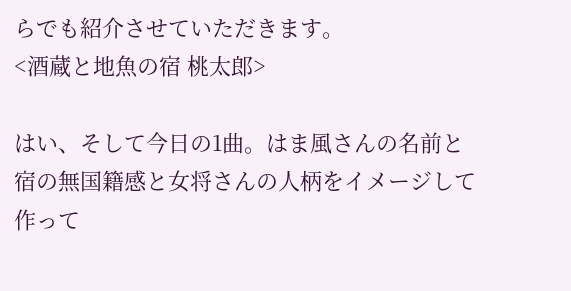らでも紹介させていただきます。
<酒蔵と地魚の宿 桃太郎>

はい、そして今日の1曲。はま風さんの名前と宿の無国籍感と女将さんの人柄をイメージして作って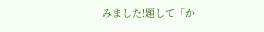みました!題して「か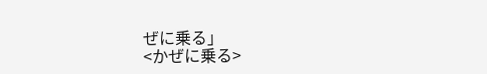ぜに乗る」
<かぜに乗る>